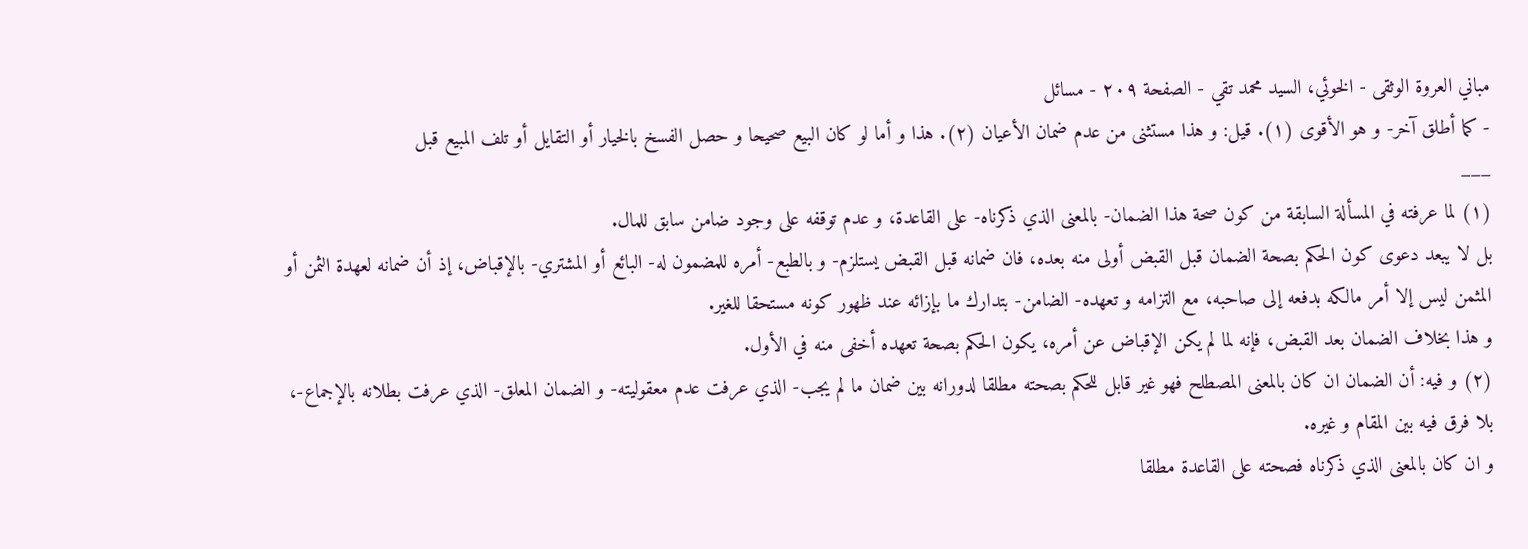مباني العروة الوثقى - الخوئي، السيد محمد تقي - الصفحة ٢٠٩ - مسائل
- كما أطلق آخر- و هو الأقوى (١). قيل: و هذا مستثنى من عدم ضمان الأعيان (٢). هذا و أما لو كان البيع صحيحا و حصل الفسخ بالخيار أو التقايل أو تلف المبيع قبل
___
(١) لما عرفته في المسألة السابقة من كون صحة هذا الضمان- بالمعنى الذي ذكرناه- على القاعدة، و عدم توقفه على وجود ضامن سابق للمال.
بل لا يبعد دعوى كون الحكم بصحة الضمان قبل القبض أولى منه بعده، فان ضمانه قبل القبض يستلزم- و بالطبع- أمره للمضمون له- البائع أو المشتري- بالإقباض، إذ أن ضمانه لعهدة الثمن أو المثمن ليس إلا أمر مالكه بدفعه إلى صاحبه، مع التزامه و تعهده- الضامن- بتدارك ما بإزائه عند ظهور كونه مستحقا للغير.
و هذا بخلاف الضمان بعد القبض، فإنه لما لم يكن الإقباض عن أمره، يكون الحكم بصحة تعهده أخفى منه في الأول.
(٢) و فيه: أن الضمان ان كان بالمعنى المصطلح فهو غير قابل للحكم بصحته مطلقا لدورانه بين ضمان ما لم يجب- الذي عرفت عدم معقوليته- و الضمان المعلق- الذي عرفت بطلانه بالإجماع-، بلا فرق فيه بين المقام و غيره.
و ان كان بالمعنى الذي ذكرناه فصحته على القاعدة مطلقا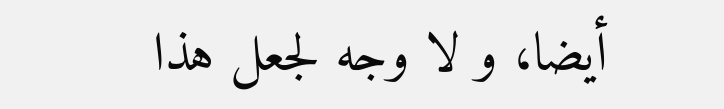أيضا، و لا وجه لجعل هذا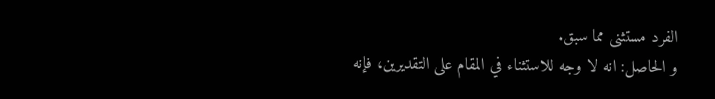الفرد مستثنى مما سبق.
و الحاصل: انه لا وجه للاستثناء في المقام على التقديرين، فإنه